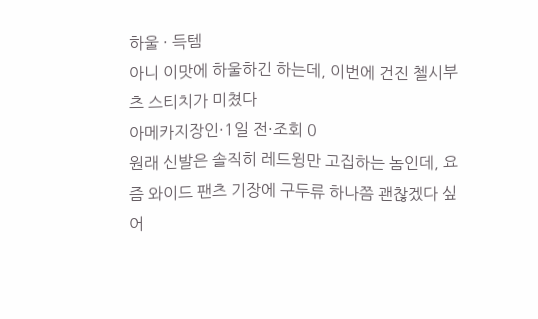하울 · 득템
아니 이맛에 하울하긴 하는데, 이번에 건진 첼시부츠 스티치가 미쳤다
아메카지장인·1일 전·조회 0
원래 신발은 솔직히 레드윙만 고집하는 놈인데, 요즘 와이드 팬츠 기장에 구두류 하나쯤 괜찮겠다 싶어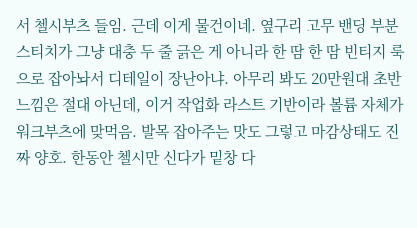서 첼시부츠 들임. 근데 이게 물건이네. 옆구리 고무 밴딩 부분 스티치가 그냥 대충 두 줄 긁은 게 아니라 한 땀 한 땀 빈티지 룩으로 잡아놔서 디테일이 장난아냐. 아무리 봐도 20만원대 초반 느낌은 절대 아닌데, 이거 작업화 라스트 기반이라 볼륨 자체가 워크부츠에 맞먹음. 발목 잡아주는 맛도 그렇고 마감상태도 진짜 양호. 한동안 첼시만 신다가 밑창 다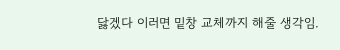닳겠다 이러면 밑창 교체까지 해줄 생각임.